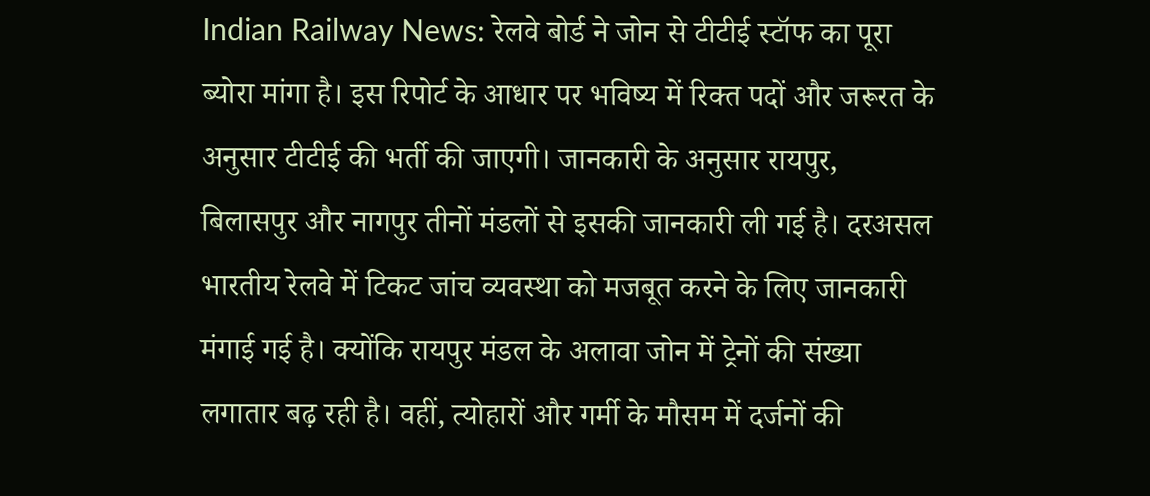Indian Railway News: रेलवे बोर्ड ने जोन से टीटीई स्टॉफ का पूरा ब्योरा मांगा है। इस रिपोर्ट के आधार पर भविष्य में रिक्त पदों और जरूरत के अनुसार टीटीई की भर्ती की जाएगी। जानकारी के अनुसार रायपुर, बिलासपुर और नागपुर तीनों मंडलों से इसकी जानकारी ली गई है। दरअसल भारतीय रेलवे में टिकट जांच व्यवस्था को मजबूत करने के लिए जानकारी मंगाई गई है। क्योंकि रायपुर मंडल के अलावा जोन में ट्रेनों की संख्या लगातार बढ़ रही है। वहीं, त्योहारों और गर्मी के मौसम में दर्जनों की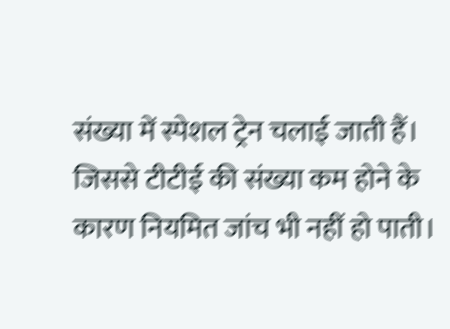संख्या में स्पेशल ट्रेन चलाई जाती हैं। जिससे टीटीई की संख्या कम होने के कारण नियमित जांच भी नहीं हो पाती।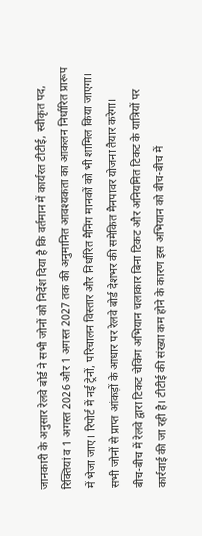जानकारी के अनुसार रेलवे बोर्ड ने सभी जोनों को निर्देश दिया है कि वर्तमान में कार्यरत टीटीई, स्वीकृत पद, रिक्तियां व 1 अगस्त 2026 और 1 अगस्त 2027 तक की अनुमानित आवश्यकता का आकलन निर्धारित प्रारूप में भेजा जाए। रिपोर्ट में नई ट्रेनों, परिचालन विस्तार और निर्धारित मैनिंग मानकों को भी शामिल किया जाएगा। सभी जोनों से प्राप्त आंकड़ों के आधार पर रेलवे बोर्ड देशभर की समेकित मैनपावर योजना तैयार करेगा।
बीच-बीच में रेलवे द्वारा टिकट चेकिंग अभियान चलाकार बिना टिकट और अनियमित टिकट के यात्रियों पर कार्रवाई की जा रही है। टीटीई की संख्या कम होने के कारण इस अभियान को बीच-बीच में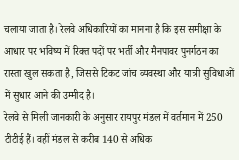चलाया जाता है। रेलवे अधिकारियों का मानना है कि इस समीक्षा के आधार पर भविष्य में रिक्त पदों पर भर्ती और मैनपावर पुनर्गठन का रास्ता खुल सकता है, जिससे टिकट जांच व्यवस्था और यात्री सुविधाओं में सुधार आने की उम्मीद है।
रेलवे से मिली जानकारी के अनुसार रायपुर मंडल में वर्तमान में 250 टीटीई हैं। वहीं मंडल से करीब 140 से अधिक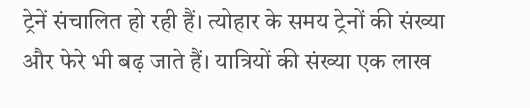ट्रेनें संचालित हो रही हैं। त्योहार के समय ट्रेनों की संख्या और फेरे भी बढ़ जाते हैं। यात्रियों की संख्या एक लाख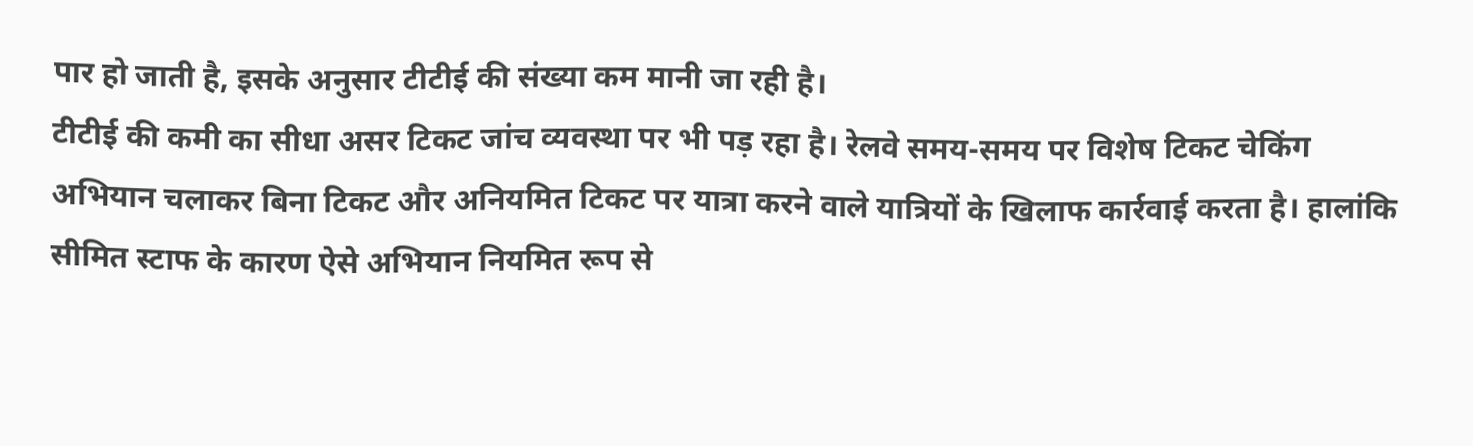पार हो जाती है, इसके अनुसार टीटीई की संख्या कम मानी जा रही है।
टीटीई की कमी का सीधा असर टिकट जांच व्यवस्था पर भी पड़ रहा है। रेलवे समय-समय पर विशेष टिकट चेकिंग अभियान चलाकर बिना टिकट और अनियमित टिकट पर यात्रा करने वाले यात्रियों के खिलाफ कार्रवाई करता है। हालांकि सीमित स्टाफ के कारण ऐसे अभियान नियमित रूप से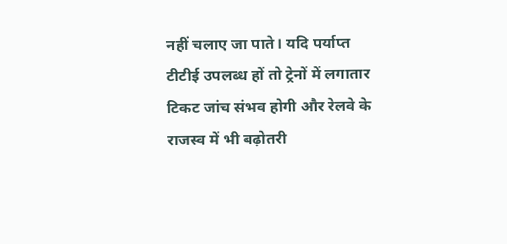नहीं चलाए जा पाते। यदि पर्याप्त टीटीई उपलब्ध हों तो ट्रेनों में लगातार टिकट जांच संभव होगी और रेलवे के राजस्व में भी बढ़ोतरी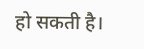हो सकती है।